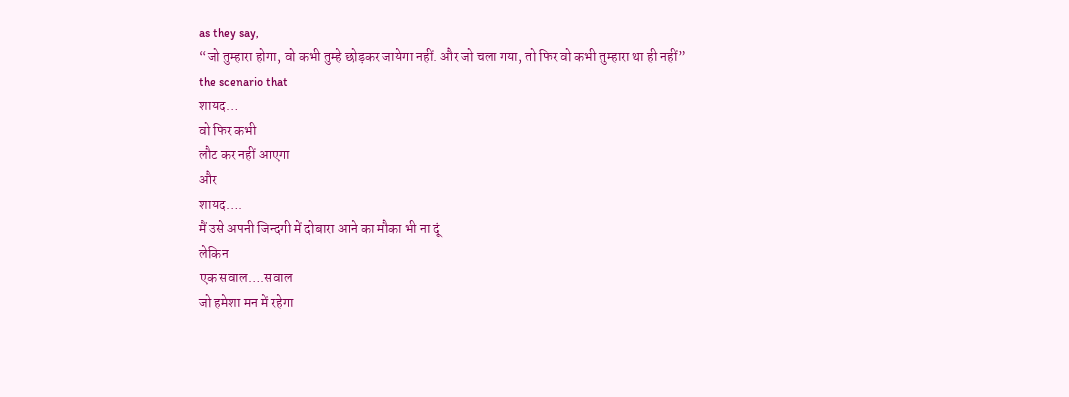as they say,
“जो तुम्हारा होगा, वो कभी तुम्हे छोड़कर जायेगा नहीं. और जो चला गया, तो फिर वो कभी तुम्हारा था ही नहीं”
the scenario that
शायद…
वो फिर कभी
लौट कर नहीं आएगा
और
शायद….
मैं उसे अपनी जिन्दगी में दोबारा आने का मौका भी ना दूं
लेकिन
एक सवाल….सवाल
जो हमेशा मन में रहेगा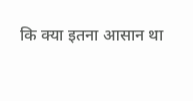कि क्या इतना आसान था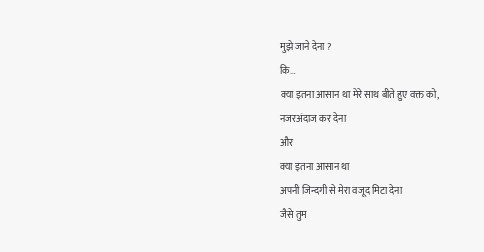मुझे जाने देना ?
कि…
क्या इतना आसान था मेरे साथ बीते हुए वक्त को,
नजरअंदाज कर देना
और
क्या इतना आसान था
अपनी जिन्दगी से मेरा वजूद मिटा देना
जैसे तुम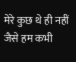मेरे कुछ थे ही नहीं
जैसे हम कभी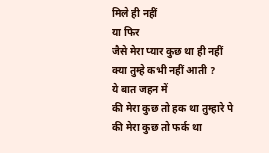मिले ही नहीं
या फिर
जैसे मेरा प्यार कुछ था ही नहीं
क्या तुम्हे कभी नहीं आती ?
ये बात जहन में
की मेरा कुछ तो हक था तुम्हारे पे
की मेरा कुछ तो फर्क था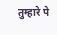तुम्हारे पे